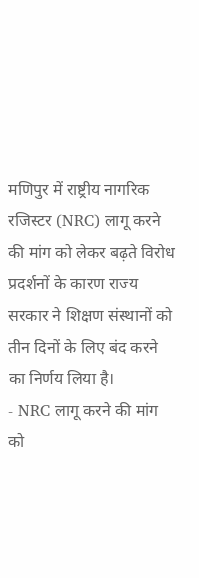मणिपुर में राष्ट्रीय नागरिक रजिस्टर (NRC) लागू करने की मांग को लेकर बढ़ते विरोध प्रदर्शनों के कारण राज्य सरकार ने शिक्षण संस्थानों को तीन दिनों के लिए बंद करने का निर्णय लिया है।
- NRC लागू करने की मांग को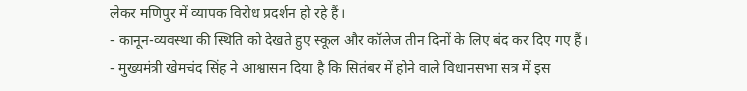लेकर मणिपुर में व्यापक विरोध प्रदर्शन हो रहे हैं।
- कानून-व्यवस्था की स्थिति को देखते हुए स्कूल और कॉलेज तीन दिनों के लिए बंद कर दिए गए हैं।
- मुख्यमंत्री खेमचंद सिंह ने आश्वासन दिया है कि सितंबर में होने वाले विधानसभा सत्र में इस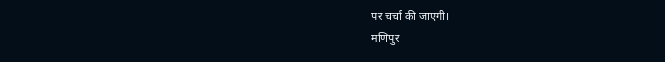पर चर्चा की जाएगी।
मणिपुर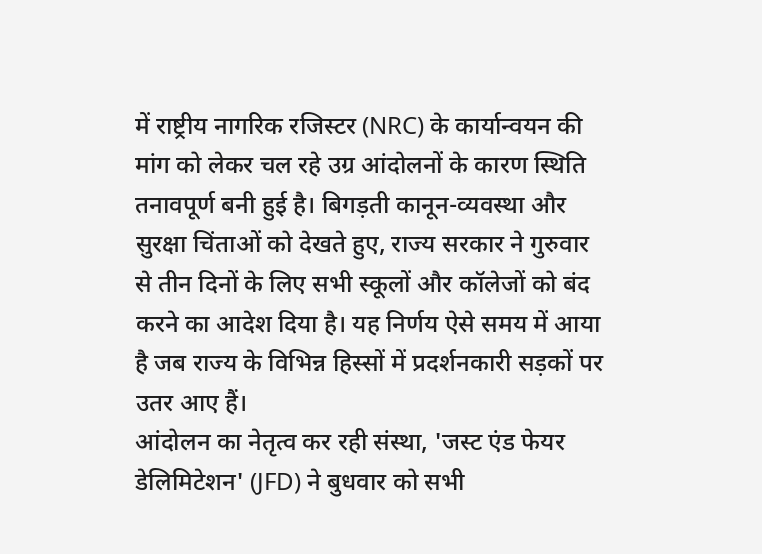में राष्ट्रीय नागरिक रजिस्टर (NRC) के कार्यान्वयन की मांग को लेकर चल रहे उग्र आंदोलनों के कारण स्थिति तनावपूर्ण बनी हुई है। बिगड़ती कानून-व्यवस्था और सुरक्षा चिंताओं को देखते हुए, राज्य सरकार ने गुरुवार से तीन दिनों के लिए सभी स्कूलों और कॉलेजों को बंद करने का आदेश दिया है। यह निर्णय ऐसे समय में आया है जब राज्य के विभिन्न हिस्सों में प्रदर्शनकारी सड़कों पर उतर आए हैं।
आंदोलन का नेतृत्व कर रही संस्था, 'जस्ट एंड फेयर डेलिमिटेशन' (JFD) ने बुधवार को सभी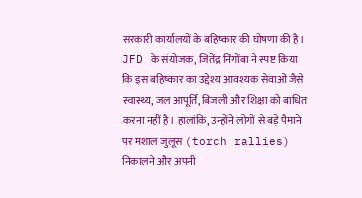सरकारी कार्यालयों के बहिष्कार की घोषणा की है। JFD के संयोजक, जितेंद्र निंगोंबा ने स्पष्ट किया कि इस बहिष्कार का उद्देश्य आवश्यक सेवाओं जैसे स्वास्थ्य, जल आपूर्ति, बिजली और शिक्षा को बाधित करना नहीं है। हालांकि, उन्होंने लोगों से बड़े पैमाने पर मशाल जुलूस (torch rallies) निकालने और अपनी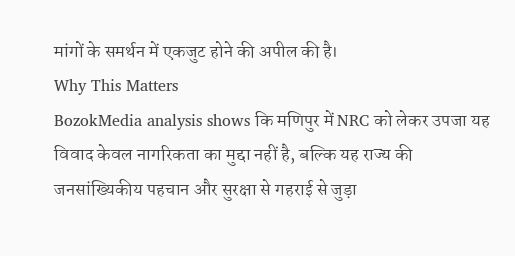मांगों के समर्थन में एकजुट होने की अपील की है।
Why This Matters
BozokMedia analysis shows कि मणिपुर में NRC को लेकर उपजा यह विवाद केवल नागरिकता का मुद्दा नहीं है, बल्कि यह राज्य की जनसांख्यिकीय पहचान और सुरक्षा से गहराई से जुड़ा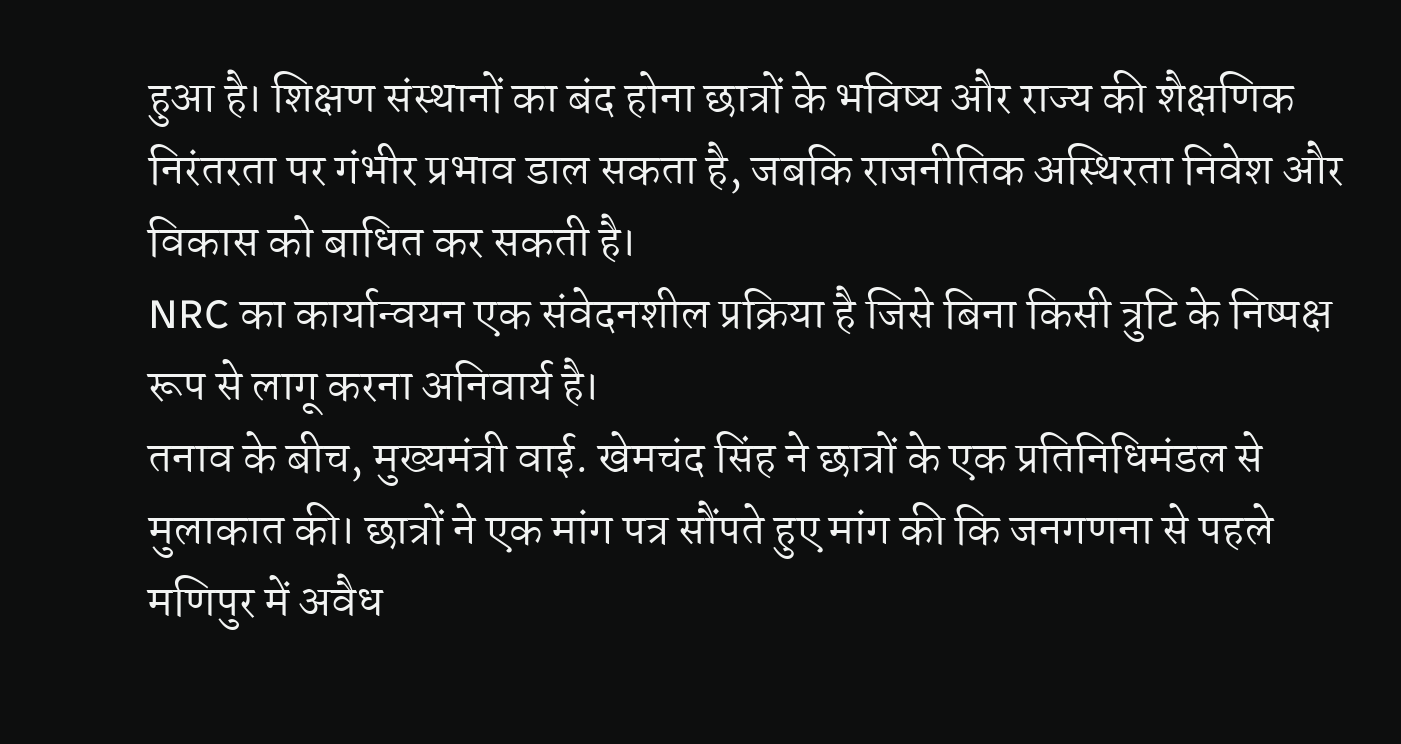हुआ है। शिक्षण संस्थानों का बंद होना छात्रों के भविष्य और राज्य की शैक्षणिक निरंतरता पर गंभीर प्रभाव डाल सकता है, जबकि राजनीतिक अस्थिरता निवेश और विकास को बाधित कर सकती है।
NRC का कार्यान्वयन एक संवेदनशील प्रक्रिया है जिसे बिना किसी त्रुटि के निष्पक्ष रूप से लागू करना अनिवार्य है।
तनाव के बीच, मुख्यमंत्री वाई. खेमचंद सिंह ने छात्रों के एक प्रतिनिधिमंडल से मुलाकात की। छात्रों ने एक मांग पत्र सौंपते हुए मांग की कि जनगणना से पहले मणिपुर में अवैध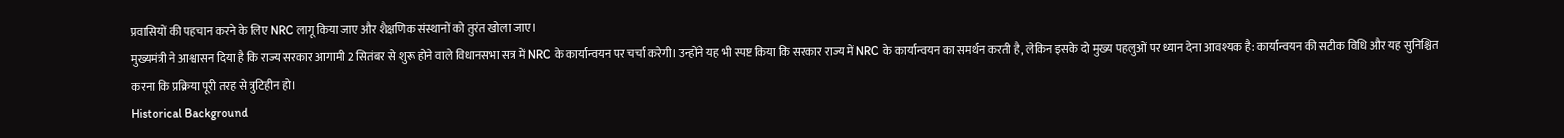प्रवासियों की पहचान करने के लिए NRC लागू किया जाए और शैक्षणिक संस्थानों को तुरंत खोला जाए।
मुख्यमंत्री ने आश्वासन दिया है कि राज्य सरकार आगामी 2 सितंबर से शुरू होने वाले विधानसभा सत्र में NRC के कार्यान्वयन पर चर्चा करेगी। उन्होंने यह भी स्पष्ट किया कि सरकार राज्य में NRC के कार्यान्वयन का समर्थन करती है, लेकिन इसके दो मुख्य पहलुओं पर ध्यान देना आवश्यक है: कार्यान्वयन की सटीक विधि और यह सुनिश्चित करना कि प्रक्रिया पूरी तरह से त्रुटिहीन हो।
Historical Background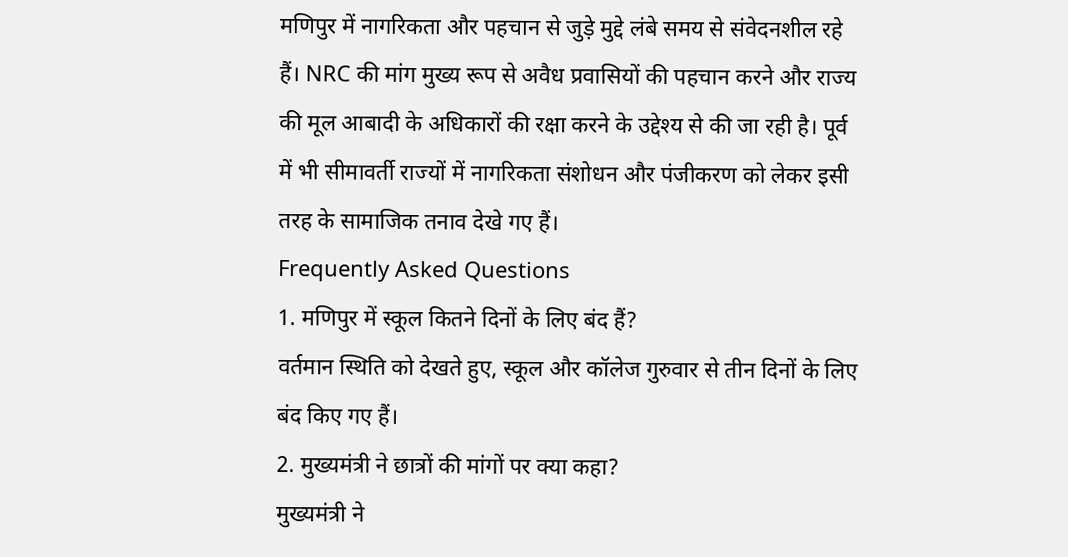मणिपुर में नागरिकता और पहचान से जुड़े मुद्दे लंबे समय से संवेदनशील रहे हैं। NRC की मांग मुख्य रूप से अवैध प्रवासियों की पहचान करने और राज्य की मूल आबादी के अधिकारों की रक्षा करने के उद्देश्य से की जा रही है। पूर्व में भी सीमावर्ती राज्यों में नागरिकता संशोधन और पंजीकरण को लेकर इसी तरह के सामाजिक तनाव देखे गए हैं।
Frequently Asked Questions
1. मणिपुर में स्कूल कितने दिनों के लिए बंद हैं?
वर्तमान स्थिति को देखते हुए, स्कूल और कॉलेज गुरुवार से तीन दिनों के लिए बंद किए गए हैं।
2. मुख्यमंत्री ने छात्रों की मांगों पर क्या कहा?
मुख्यमंत्री ने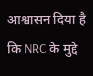आश्वासन दिया है कि NRC के मुद्दे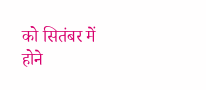को सितंबर में होने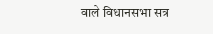वाले विधानसभा सत्र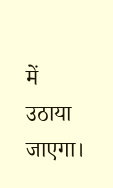में उठाया जाएगा।